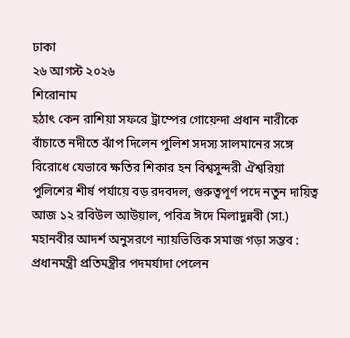ঢাকা
২৬ আগস্ট ২০২৬
শিরোনাম
হঠাৎ কেন রাশিয়া সফরে ট্রাম্পের গোয়েন্দা প্রধান নারীকে বাঁচাতে নদীতে ঝাঁপ দিলেন পুলিশ সদস্য সালমানের সঙ্গে বিরোধে যেভাবে ক্ষতির শিকার হন বিশ্বসুন্দরী ঐশ্বরিয়া পুলিশের শীর্ষ পর্যায়ে বড় রদবদল, গুরুত্বপূর্ণ পদে নতুন দায়িত্ব আজ ১২ রবিউল আউয়াল, পবিত্র ঈদে মিলাদুন্নবী (সা.) মহানবীর আদর্শ অনুসরণে ন্যায়ভিত্তিক সমাজ গড়া সম্ভব : প্রধানমন্ত্রী প্রতিমন্ত্রীর পদমর্যাদা পেলেন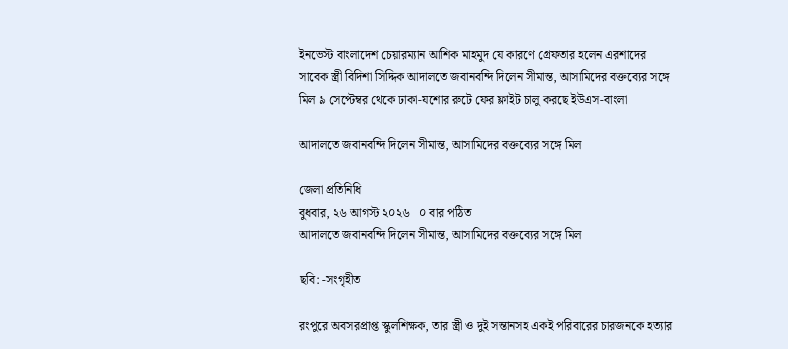ইনভেস্ট বাংলাদেশ চেয়ারম্যান আশিক মাহমুদ যে কারণে গ্রেফতার হলেন এরশাদের সাবেক স্ত্রী বিদিশা সিদ্দিক আদালতে জবানবন্দি দিলেন সীমান্ত, আসামিদের বক্তব্যের সঙ্গে মিল ৯ সেপ্টেম্বর থেকে ঢাকা-যশোর রুটে ফের ফ্লাইট চালু করছে ইউএস-বাংলা

আদালতে জবানবন্দি দিলেন সীমান্ত, আসামিদের বক্তব্যের সঙ্গে মিল

জেলা প্রতিনিধি
বুধবার, ২৬ আগস্ট ২০২৬   ০ বার পঠিত
আদালতে জবানবন্দি দিলেন সীমান্ত, আসামিদের বক্তব্যের সঙ্গে মিল

ছবি: -সংগৃহীত

রংপুরে অবসরপ্রাপ্ত স্কুলশিক্ষক, তার স্ত্রী ও দুই সন্তানসহ একই পরিবারের চারজনকে হত্যার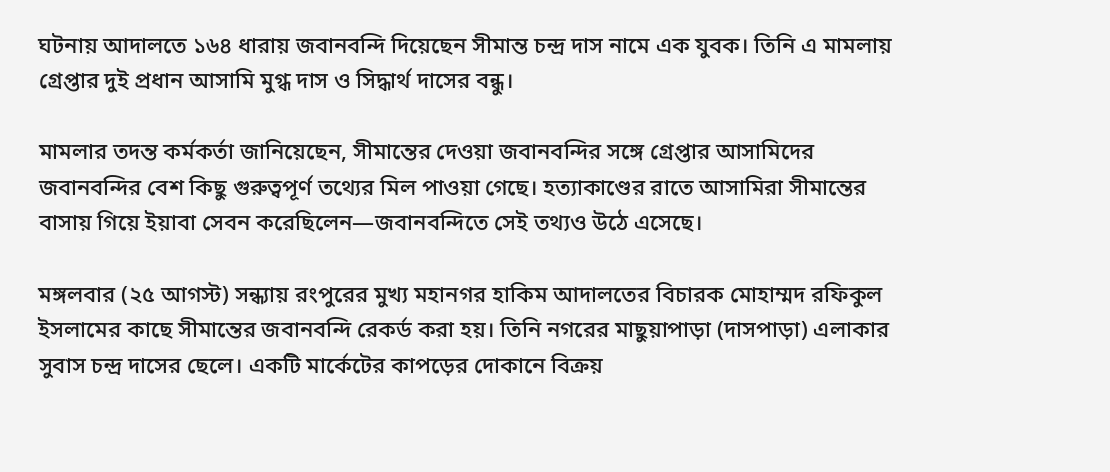ঘটনায় আদালতে ১৬৪ ধারায় জবানবন্দি দিয়েছেন সীমান্ত চন্দ্র দাস নামে এক যুবক। তিনি এ মামলায় গ্রেপ্তার দুই প্রধান আসামি মুগ্ধ দাস ও সিদ্ধার্থ দাসের বন্ধু।

মামলার তদন্ত কর্মকর্তা জানিয়েছেন, সীমান্তের দেওয়া জবানবন্দির সঙ্গে গ্রেপ্তার আসামিদের জবানবন্দির বেশ কিছু গুরুত্বপূর্ণ তথ্যের মিল পাওয়া গেছে। হত্যাকাণ্ডের রাতে আসামিরা সীমান্তের বাসায় গিয়ে ইয়াবা সেবন করেছিলেন—জবানবন্দিতে সেই তথ্যও উঠে এসেছে।

মঙ্গলবার (২৫ আগস্ট) সন্ধ্যায় রংপুরের মুখ্য মহানগর হাকিম আদালতের বিচারক মোহাম্মদ রফিকুল ইসলামের কাছে সীমান্তের জবানবন্দি রেকর্ড করা হয়। তিনি নগরের মাছুয়াপাড়া (দাসপাড়া) এলাকার সুবাস চন্দ্র দাসের ছেলে। একটি মার্কেটের কাপড়ের দোকানে বিক্রয়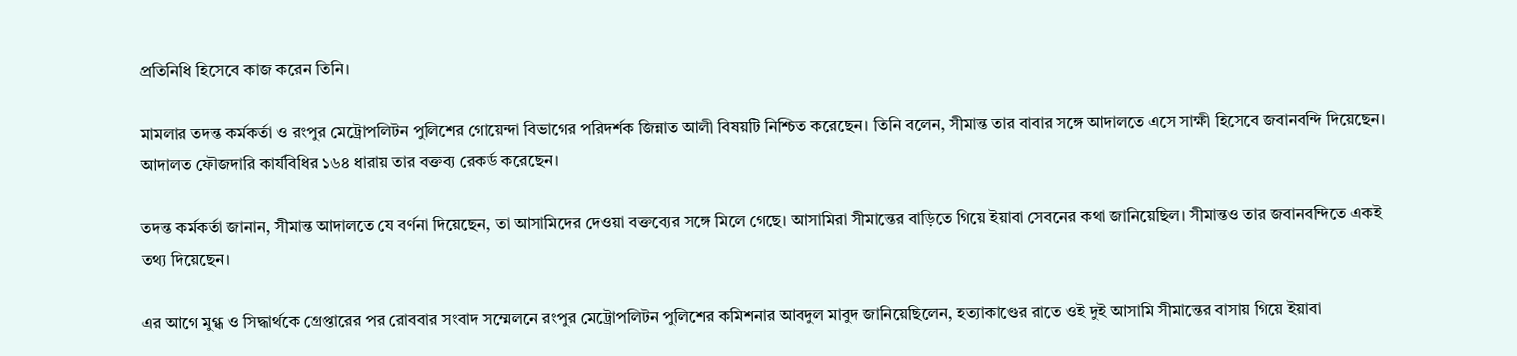প্রতিনিধি হিসেবে কাজ করেন তিনি।

মামলার তদন্ত কর্মকর্তা ও রংপুর মেট্রোপলিটন পুলিশের গোয়েন্দা বিভাগের পরিদর্শক জিন্নাত আলী বিষয়টি নিশ্চিত করেছেন। তিনি বলেন, সীমান্ত তার বাবার সঙ্গে আদালতে এসে সাক্ষী হিসেবে জবানবন্দি দিয়েছেন। আদালত ফৌজদারি কার্যবিধির ১৬৪ ধারায় তার বক্তব্য রেকর্ড করেছেন।

তদন্ত কর্মকর্তা জানান, সীমান্ত আদালতে যে বর্ণনা দিয়েছেন, তা আসামিদের দেওয়া বক্তব্যের সঙ্গে মিলে গেছে। আসামিরা সীমান্তের বাড়িতে গিয়ে ইয়াবা সেবনের কথা জানিয়েছিল। সীমান্তও তার জবানবন্দিতে একই তথ্য দিয়েছেন।

এর আগে মুগ্ধ ও সিদ্ধার্থকে গ্রেপ্তারের পর রোববার সংবাদ সম্মেলনে রংপুর মেট্রোপলিটন পুলিশের কমিশনার আবদুল মাবুদ জানিয়েছিলেন, হত্যাকাণ্ডের রাতে ওই দুই আসামি সীমান্তের বাসায় গিয়ে ইয়াবা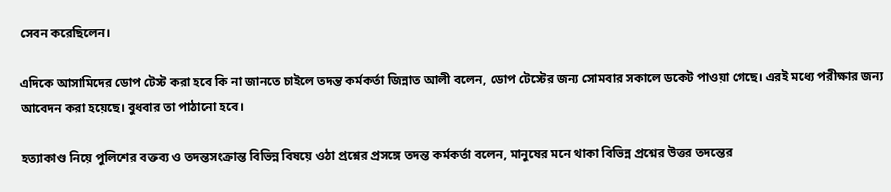সেবন করেছিলেন।

এদিকে আসামিদের ডোপ টেস্ট করা হবে কি না জানতে চাইলে তদন্ত কর্মকর্তা জিন্নাত আলী বলেন, ডোপ টেস্টের জন্য সোমবার সকালে ডকেট পাওয়া গেছে। এরই মধ্যে পরীক্ষার জন্য আবেদন করা হয়েছে। বুধবার তা পাঠানো হবে।

হত্যাকাণ্ড নিয়ে পুলিশের বক্তব্য ও তদন্তসংক্রান্ত বিভিন্ন বিষয়ে ওঠা প্রশ্নের প্রসঙ্গে তদন্ত কর্মকর্তা বলেন, মানুষের মনে থাকা বিভিন্ন প্রশ্নের উত্তর তদন্তের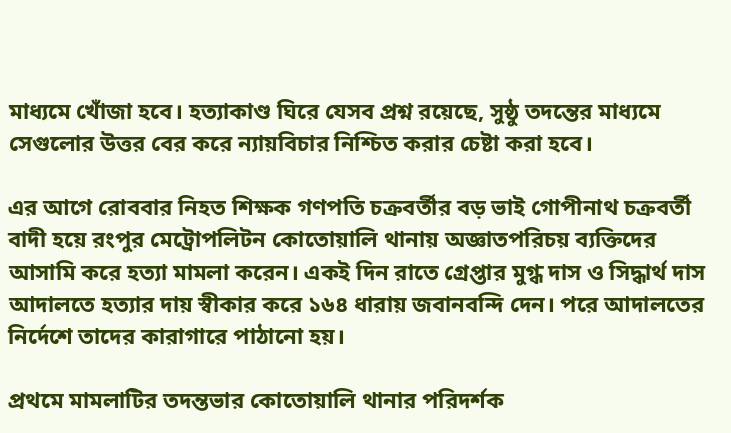মাধ্যমে খোঁজা হবে। হত্যাকাণ্ড ঘিরে যেসব প্রশ্ন রয়েছে, সুষ্ঠু তদন্তের মাধ্যমে সেগুলোর উত্তর বের করে ন্যায়বিচার নিশ্চিত করার চেষ্টা করা হবে।

এর আগে রোববার নিহত শিক্ষক গণপতি চক্রবর্তীর বড় ভাই গোপীনাথ চক্রবর্তী বাদী হয়ে রংপুর মেট্রোপলিটন কোতোয়ালি থানায় অজ্ঞাতপরিচয় ব্যক্তিদের আসামি করে হত্যা মামলা করেন। একই দিন রাতে গ্রেপ্তার মুগ্ধ দাস ও সিদ্ধার্থ দাস আদালতে হত্যার দায় স্বীকার করে ১৬৪ ধারায় জবানবন্দি দেন। পরে আদালতের নির্দেশে তাদের কারাগারে পাঠানো হয়।

প্রথমে মামলাটির তদন্তভার কোতোয়ালি থানার পরিদর্শক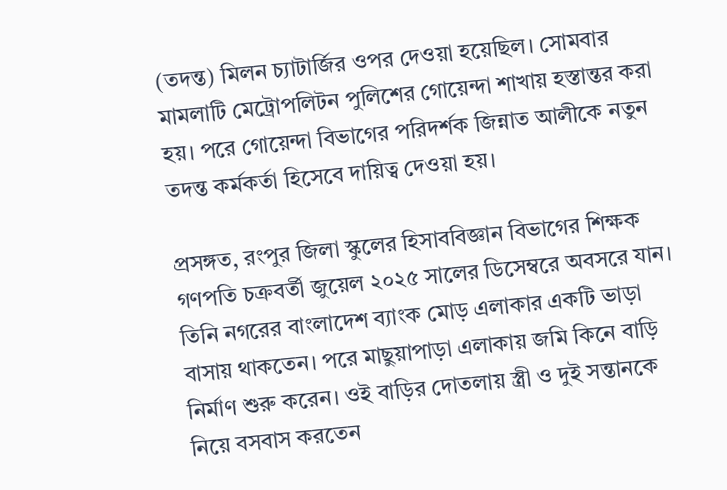(তদন্ত) মিলন চ্যাটার্জির ওপর দেওয়া হয়েছিল। সোমবার মামলাটি মেট্রোপলিটন পুলিশের গোয়েন্দা শাখায় হস্তান্তর করা হয়। পরে গোয়েন্দা বিভাগের পরিদর্শক জিন্নাত আলীকে নতুন তদন্ত কর্মকর্তা হিসেবে দায়িত্ব দেওয়া হয়।

প্রসঙ্গত, রংপুর জিলা স্কুলের হিসাববিজ্ঞান বিভাগের শিক্ষক গণপতি চক্রবর্তী জুয়েল ২০২৫ সালের ডিসেম্বরে অবসরে যান। তিনি নগরের বাংলাদেশ ব্যাংক মোড় এলাকার একটি ভাড়া বাসায় থাকতেন। পরে মাছুয়াপাড়া এলাকায় জমি কিনে বাড়ি নির্মাণ শুরু করেন। ওই বাড়ির দোতলায় স্ত্রী ও দুই সন্তানকে নিয়ে বসবাস করতেন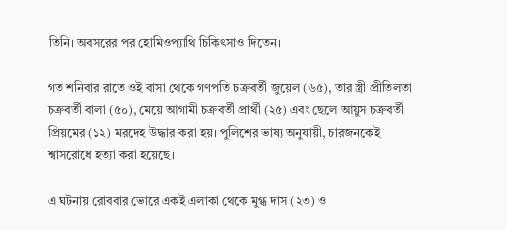তিনি। অবসরের পর হোমিওপ্যাথি চিকিৎসাও দিতেন।

গত শনিবার রাতে ওই বাসা থেকে গণপতি চক্রবর্তী জুয়েল (৬৫), তার স্ত্রী প্রীতিলতা চক্রবর্তী বালা (৫০), মেয়ে আগামী চক্রবর্তী প্রার্থী (২৫) এবং ছেলে আয়ুস চক্রবর্তী প্রিয়মের (১২) মরদেহ উদ্ধার করা হয়। পুলিশের ভাষ্য অনুযায়ী, চারজনকেই শ্বাসরোধে হত্যা করা হয়েছে।

এ ঘটনায় রোববার ভোরে একই এলাকা থেকে মুগ্ধ দাস (২৩) ও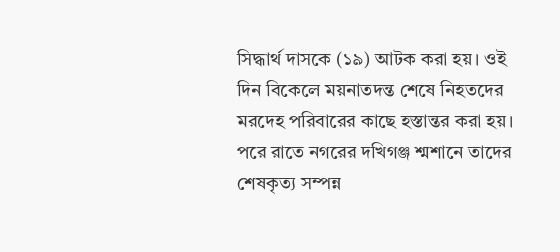সিদ্ধার্থ দাসকে (১৯) আটক করা হয়। ওই দিন বিকেলে ময়নাতদন্ত শেষে নিহতদের মরদেহ পরিবারের কাছে হস্তান্তর করা হয়। পরে রাতে নগরের দখিগঞ্জ শ্মশানে তাদের শেষকৃত্য সম্পন্ন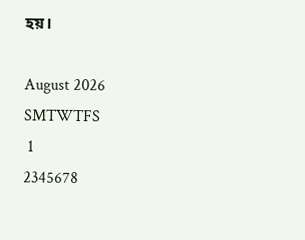হয়।

August 2026
SMTWTFS
 1
2345678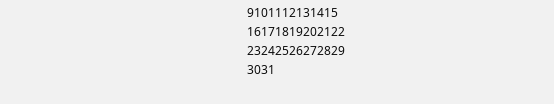9101112131415
16171819202122
23242526272829
3031